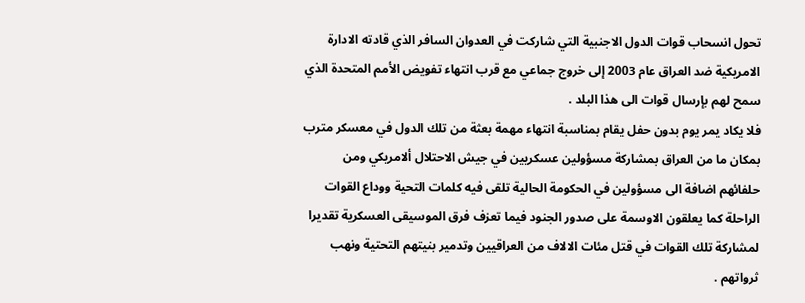تحول انسحاب قوات الدول الاجنبية التي شاركت في العدوان السافر الذي قادته الادارة الامريكية ضد العراق عام 2003 إلى خروج جماعي مع قرب انتهاء تفويض الأمم المتحدة الذي سمح لهم بإرسال قوات الى هذا البلد .
فلا يكاد يمر يوم بدون حفل يقام بمناسبة انتهاء مهمة بعثة من تلك الدول في معسكر مترب بمكان ما من العراق بمشاركة مسؤولين عسكريين في جيش الاحتلال ألامريكي ومن حلفائهم اضافة الى مسؤولين في الحكومة الحالية تلقى فيه كلمات التحية ووداع القوات الراحلة كما يعلقون الاوسمة على صدور الجنود فيما تعزف فرق الموسيقى العسكرية تقديرا لمشاركة تلك القوات في قتل مئات الالاف من العراقيين وتدمير بنيتهم التحتية ونهب ثرواتهم .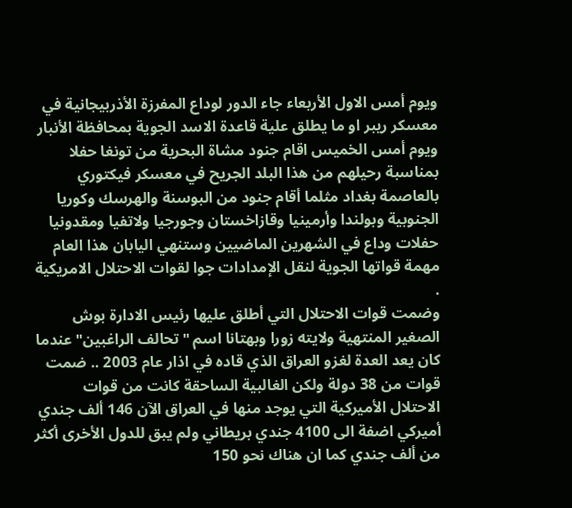ويوم أمس الاول الأربعاء جاء الدور لوداع المفرزة الأذربيجانية في معسكر ريبر او ما يطلق علية قاعدة الاسد الجوية بمحافظة الأنبار ويوم أمس الخميس اقام جنود مشاة البحرية من تونغا حفلا بمناسبة رحيلهم من هذا البلد الجريح في معسكر فيكتوري بالعاصمة بغداد مثلما أقام جنود من البوسنة والهرسك وكوريا الجنوبية وبولندا وأرمينيا وقازاخستان وجورجيا ولاتفيا ومقدونيا حفلات وداع في الشهرين الماضيين وستنهي اليابان هذا العام مهمة قواتها الجوية لنقل الإمدادات جوا لقوات الاحتلال الامريكية .
وضمت قوات الاحتلال التي أطلق عليها رئيس الادارة بوش الصغير المنتهية ولايته زورا وبهتانا اسم "تحالف الراغبين" عندما كان يعد العدة لغزو العراق الذي قاده في اذار عام 2003 .. ضمت قوات من 38 دولة ولكن الغالبية الساحقة كانت من قوات الاحتلال الأميركية التي يوجد منها في العراق الآن 146 ألف جندي أميركي اضفة الى 4100 جندي بريطاني ولم يبق للدول الأخرى أكثر من ألف جندي كما ان هناك نحو 150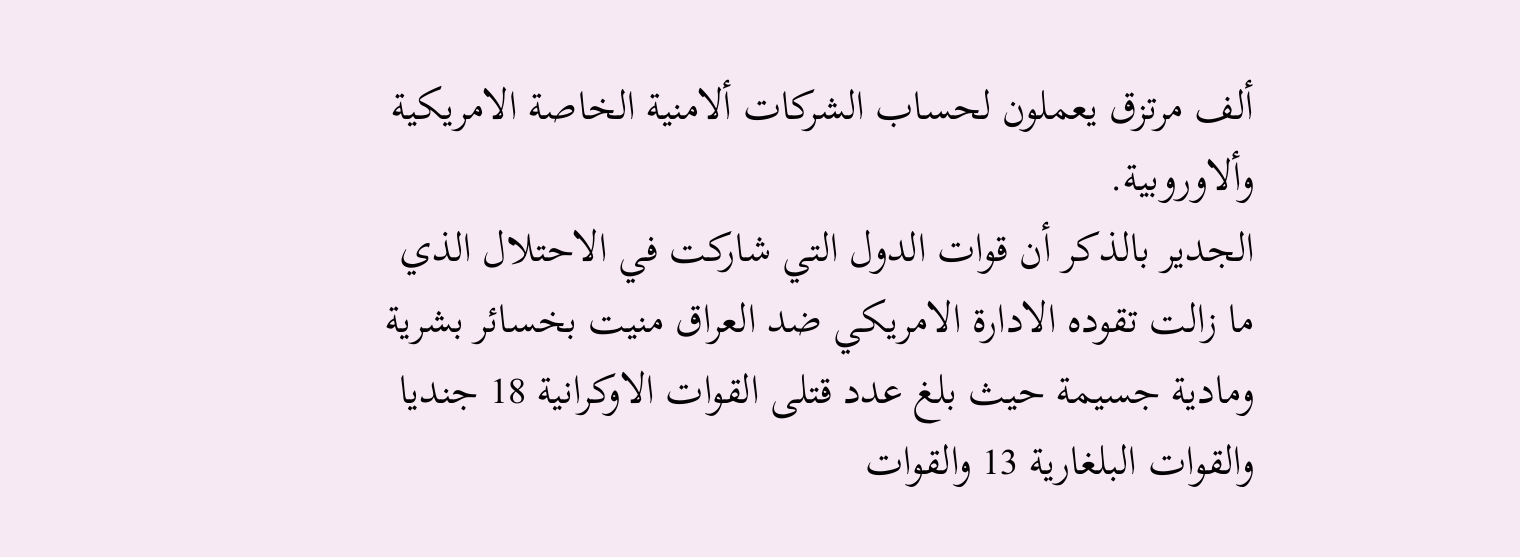ألف مرتزق يعملون لحساب الشركات ألامنية الخاصة الامريكية وألاوروبية.
الجدير بالذكر أن قوات الدول التي شاركت في الاحتلال الذي ما زالت تقوده الادارة الامريكي ضد العراق منيت بخسائر بشرية ومادية جسيمة حيث بلغ عدد قتلى القوات الاوكرانية 18 جنديا والقوات البلغارية 13 والقوات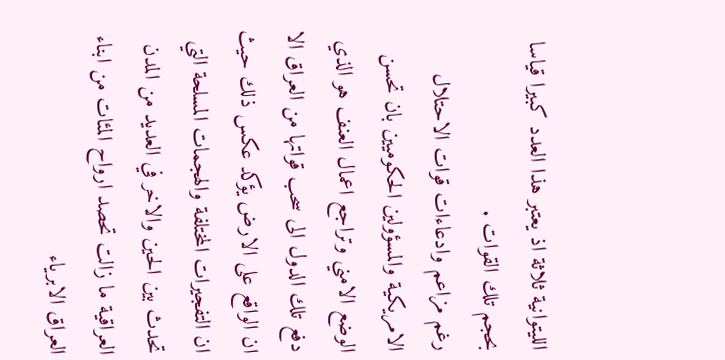الليتوانية ثلاثة اذ يعتبر هذا العدد كبيرا قياسا بحجم تلك القوات .
رغم مزاعم وادعاءات قوات الاحتلال الامريكية والمسؤولين الحكوميين بان تحسن الوضع الامني وتراجع اعمال العنف هو الذي دفع تلك الدول الى سحب قواتها من العراق الا ان الواقع على الارض يؤكد عكس ذلك حيث ان التفجيرات المختلفة والهجمات المسلحة التي تحدث بين الحين والاخر في العديد من المدن العراقية ما زالت تحصد ارواح المئات من ابناء العراق الابرياء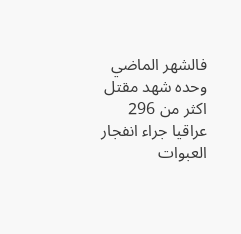فالشهر الماضي وحده شهد مقتل اكثر من 296 عراقيا جراء انفجار العبوات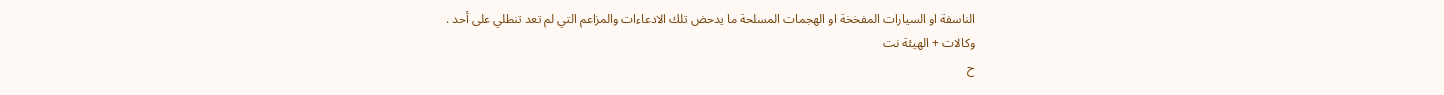الناسفة او السيارات المفخخة او الهجمات المسلحة ما يدحض تلك الادعاءات والمزاعم التي لم تعد تنطلي على أحد .
وكالات + الهيئة نت
ح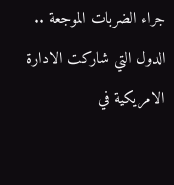جراء الضربات الموجعة .. الدول التي شاركت الادارة الامريكية في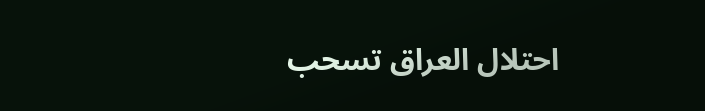احتلال العراق تسحب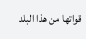قواتها من هذا البلد